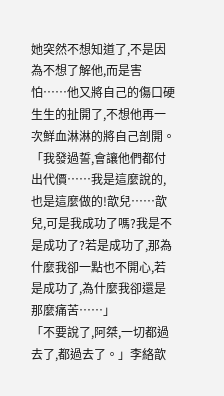她突然不想知道了,不是因為不想了解他,而是害怕……他又將自己的傷口硬生生的扯開了,不想他再一次鮮血淋淋的將自己剖開。
「我發過誓,會讓他們都付出代價……我是這麼說的,也是這麼做的!歆兒……歆兒,可是我成功了嗎?我是不是成功了?若是成功了,那為什麼我卻一點也不開心,若是成功了,為什麼我卻還是那麼痛苦……」
「不要說了,阿桀,一切都過去了,都過去了。」李絡歆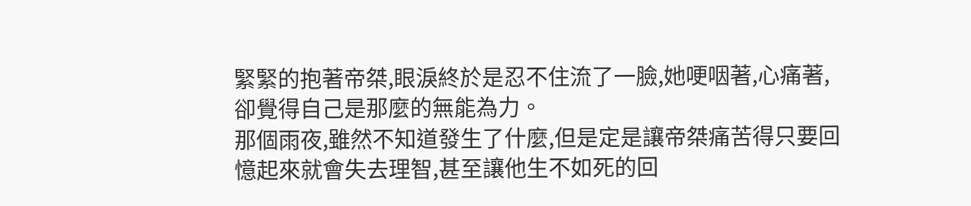緊緊的抱著帝桀,眼淚終於是忍不住流了一臉,她哽咽著,心痛著,卻覺得自己是那麼的無能為力。
那個雨夜,雖然不知道發生了什麼,但是定是讓帝桀痛苦得只要回憶起來就會失去理智,甚至讓他生不如死的回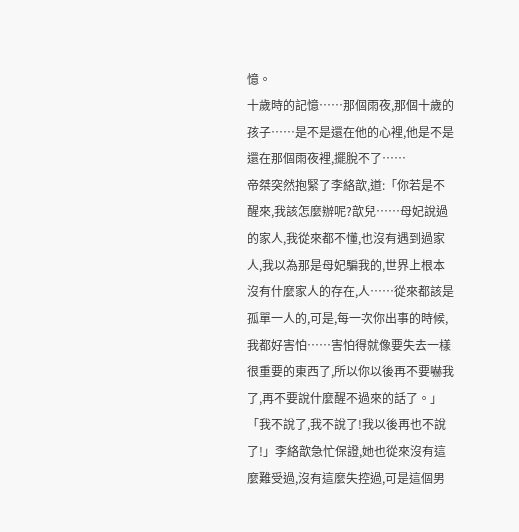憶。
十歲時的記憶……那個雨夜,那個十歲的孩子……是不是還在他的心裡,他是不是還在那個雨夜裡,擺脫不了……
帝桀突然抱緊了李絡歆,道:「你若是不醒來,我該怎麼辦呢?歆兒……母妃說過的家人,我從來都不懂,也沒有遇到過家人,我以為那是母妃騙我的,世界上根本沒有什麼家人的存在,人……從來都該是孤單一人的,可是,每一次你出事的時候,我都好害怕……害怕得就像要失去一樣很重要的東西了,所以你以後再不要嚇我了,再不要說什麼醒不過來的話了。」
「我不說了,我不說了!我以後再也不說了!」李絡歆急忙保證,她也從來沒有這麼難受過,沒有這麼失控過,可是這個男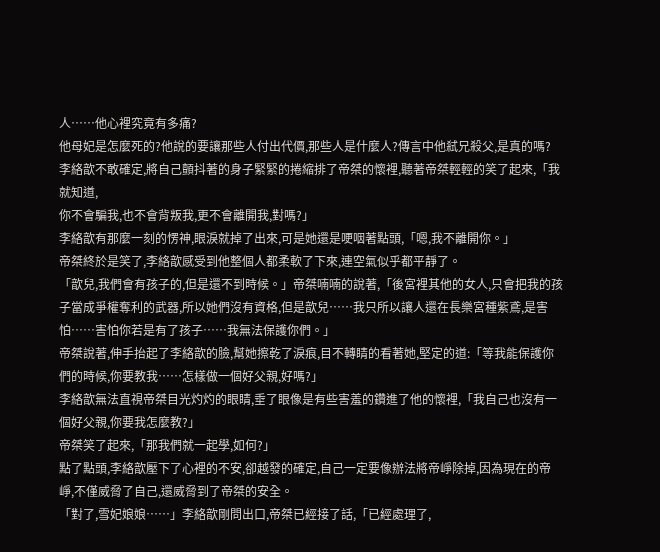人……他心裡究竟有多痛?
他母妃是怎麼死的?他說的要讓那些人付出代價,那些人是什麼人?傳言中他弒兄殺父,是真的嗎?
李絡歆不敢確定,將自己顫抖著的身子緊緊的捲縮排了帝桀的懷裡,聽著帝桀輕輕的笑了起來,「我就知道,
你不會騙我,也不會背叛我,更不會離開我,對嗎?」
李絡歆有那麼一刻的愣神,眼淚就掉了出來,可是她還是哽咽著點頭,「嗯,我不離開你。」
帝桀終於是笑了,李絡歆感受到他整個人都柔軟了下來,連空氣似乎都平靜了。
「歆兒,我們會有孩子的,但是還不到時候。」帝桀喃喃的說著,「後宮裡其他的女人,只會把我的孩子當成爭權奪利的武器,所以她們沒有資格,但是歆兒……我只所以讓人還在長樂宮種紫鳶,是害怕……害怕你若是有了孩子……我無法保護你們。」
帝桀說著,伸手抬起了李絡歆的臉,幫她擦乾了淚痕,目不轉睛的看著她,堅定的道:「等我能保護你們的時候,你要教我……怎樣做一個好父親,好嗎?」
李絡歆無法直視帝桀目光灼灼的眼睛,垂了眼像是有些害羞的鑽進了他的懷裡,「我自己也沒有一個好父親,你要我怎麼教?」
帝桀笑了起來,「那我們就一起學,如何?」
點了點頭,李絡歆壓下了心裡的不安,卻越發的確定,自己一定要像辦法將帝崢除掉,因為現在的帝崢,不僅威脅了自己,還威脅到了帝桀的安全。
「對了,雪妃娘娘……」李絡歆剛問出口,帝桀已經接了話,「已經處理了,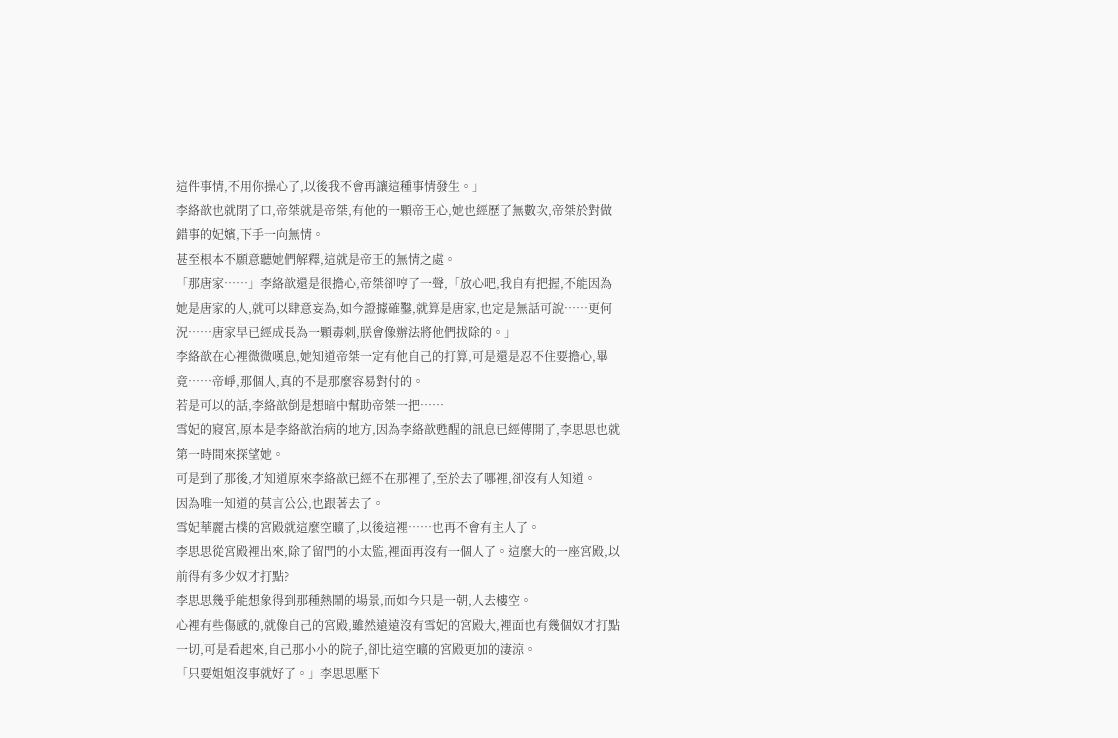這件事情,不用你操心了,以後我不會再讓這種事情發生。」
李絡歆也就閉了口,帝桀就是帝桀,有他的一顆帝王心,她也經歷了無數次,帝桀於對做錯事的妃嬪,下手一向無情。
甚至根本不願意聽她們解釋,這就是帝王的無情之處。
「那唐家……」李絡歆還是很擔心,帝桀卻哼了一聲,「放心吧,我自有把握,不能因為她是唐家的人,就可以肆意妄為,如今證據確鑿,就算是唐家,也定是無話可說……更何況……唐家早已經成長為一顆毒刺,朕會像辦法將他們拔除的。」
李絡歆在心裡微微嘆息,她知道帝桀一定有他自己的打算,可是還是忍不住要擔心,畢竟……帝崢,那個人,真的不是那麼容易對付的。
若是可以的話,李絡歆倒是想暗中幫助帝桀一把……
雪妃的寢宮,原本是李絡歆治病的地方,因為李絡歆甦醒的訊息已經傳開了,李思思也就第一時間來探望她。
可是到了那後,才知道原來李絡歆已經不在那裡了,至於去了哪裡,卻沒有人知道。
因為唯一知道的莫言公公,也跟著去了。
雪妃華麗古樸的宮殿就這麼空曠了,以後這裡……也再不會有主人了。
李思思從宮殿裡出來,除了留門的小太監,裡面再沒有一個人了。這麼大的一座宮殿,以前得有多少奴才打點?
李思思幾乎能想象得到那種熱鬧的場景,而如今只是一朝,人去樓空。
心裡有些傷感的,就像自己的宮殿,雖然遠遠沒有雪妃的宮殿大,裡面也有幾個奴才打點一切,可是看起來,自己那小小的院子,卻比這空曠的宮殿更加的淒涼。
「只要姐姐沒事就好了。」李思思壓下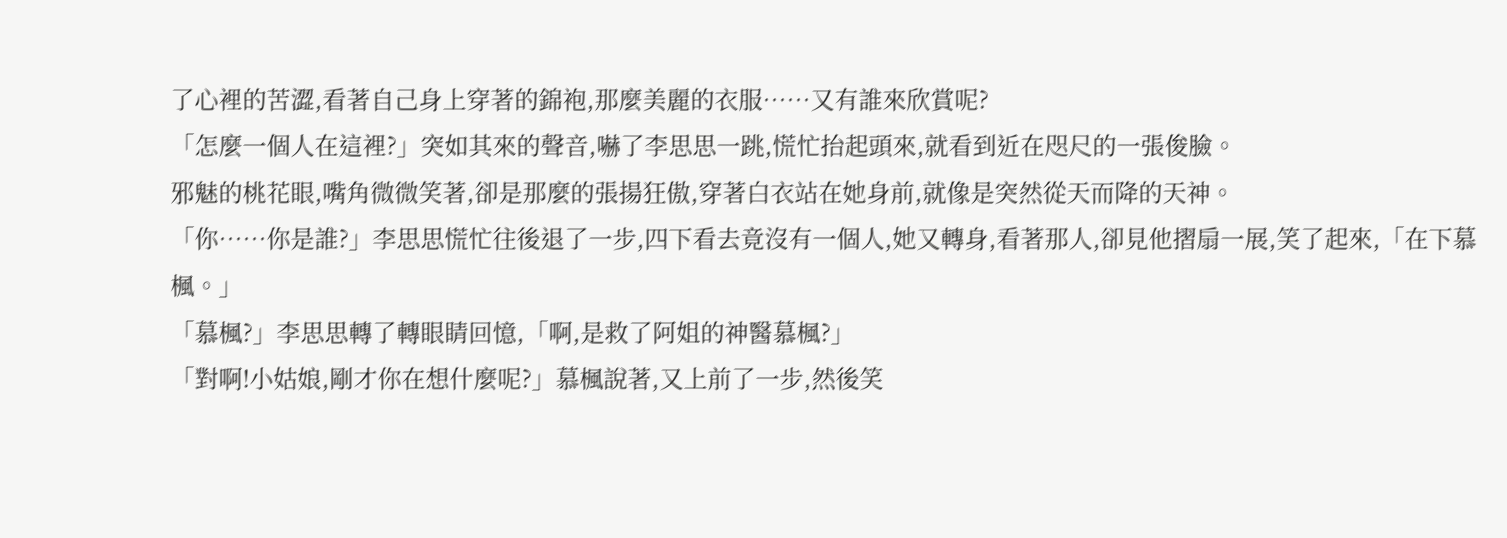了心裡的苦澀,看著自己身上穿著的錦袍,那麼美麗的衣服……又有誰來欣賞呢?
「怎麼一個人在這裡?」突如其來的聲音,嚇了李思思一跳,慌忙抬起頭來,就看到近在咫尺的一張俊臉。
邪魅的桃花眼,嘴角微微笑著,卻是那麼的張揚狂傲,穿著白衣站在她身前,就像是突然從天而降的天神。
「你……你是誰?」李思思慌忙往後退了一步,四下看去竟沒有一個人,她又轉身,看著那人,卻見他摺扇一展,笑了起來,「在下慕楓。」
「慕楓?」李思思轉了轉眼睛回憶,「啊,是救了阿姐的神醫慕楓?」
「對啊!小姑娘,剛才你在想什麼呢?」慕楓說著,又上前了一步,然後笑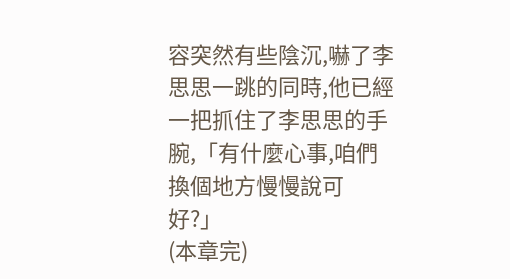容突然有些陰沉,嚇了李思思一跳的同時,他已經一把抓住了李思思的手腕,「有什麼心事,咱們換個地方慢慢說可好?」
(本章完)